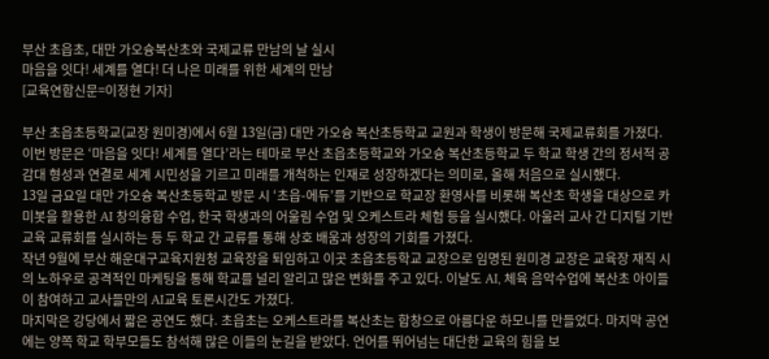부산 초읍초, 대만 가오슝복산초와 국제교류 만남의 날 실시
마음을 잇다! 세계를 열다! 더 나은 미래를 위한 세계의 만남
[교육연합신문=이정현 기자]

부산 초읍초등학교(교장 원미경)에서 6월 13일(금) 대만 가오슝 복산초등학교 교원과 학생이 방문해 국제교류회를 가졌다.
이번 방문은 ‘마음을 잇다! 세계를 열다’라는 테마로 부산 초읍초등학교와 가오슝 복산초등학교 두 학교 학생 간의 정서적 공감대 형성과 연결로 세계 시민성을 기르고 미래를 개척하는 인재로 성장하겠다는 의미로, 올해 처음으로 실시했다.
13일 금요일 대만 가오슝 복산초등학교 방문 시 ‘초읍-에듀’를 기반으로 학교장 환영사를 비롯해 복산초 학생을 대상으로 카미봇을 활용한 AI 창의융합 수업, 한국 학생과의 어울림 수업 및 오케스트라 체험 등을 실시했다. 아울러 교사 간 디지털 기반 교육 교류회를 실시하는 등 두 학교 간 교류를 통해 상호 배움과 성장의 기회를 가졌다.
작년 9월에 부산 해운대구교육지원청 교육장을 퇴임하고 이곳 초읍초등학교 교장으로 임명된 원미경 교장은 교육장 재직 시의 노하우로 공격적인 마케팅을 통해 학교를 널리 알리고 많은 변화를 주고 있다. 이날도 AI, 체육 음악수업에 복산초 아이들이 참여하고 교사들만의 AI교육 토론시간도 가졌다.
마지막은 강당에서 짧은 공연도 했다. 초읍초는 오케스트라를 복산초는 합창으로 아름다운 하모니를 만들었다. 마지막 공연에는 양쪽 학교 학부모들도 참석해 많은 이들의 눈길을 받았다. 언어를 뛰어넘는 대단한 교육의 힘을 보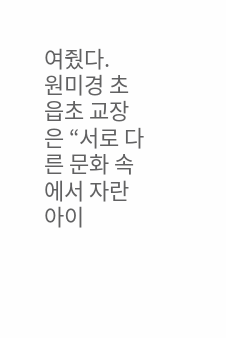여줬다.
원미경 초읍초 교장은 “서로 다른 문화 속에서 자란 아이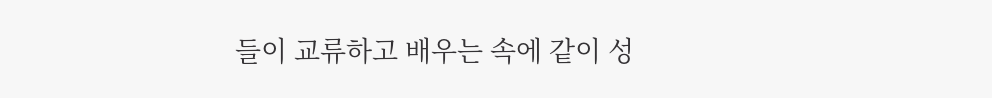들이 교류하고 배우는 속에 같이 성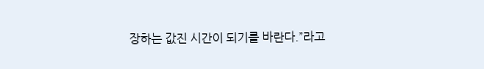장하는 값진 시간이 되기를 바란다.”라고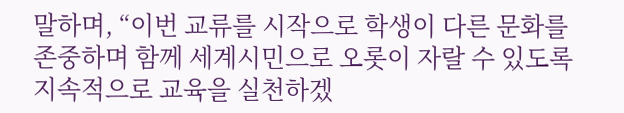말하며, “이번 교류를 시작으로 학생이 다른 문화를 존중하며 함께 세계시민으로 오롯이 자랄 수 있도록 지속적으로 교육을 실천하겠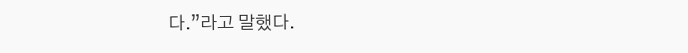다.”라고 말했다.